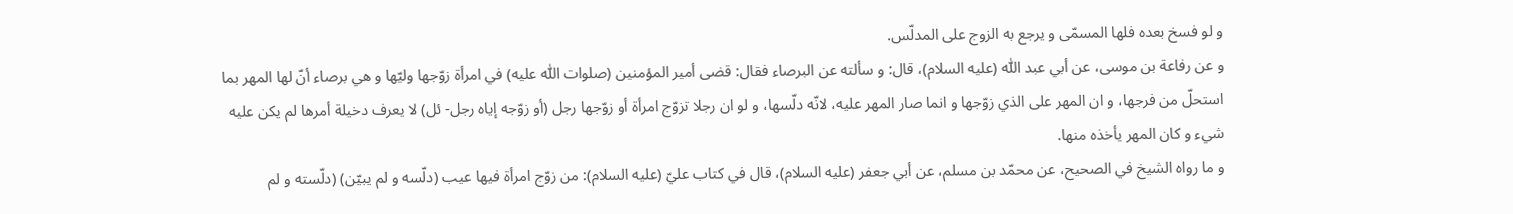و لو فسخ بعده فلها المسمّى و يرجع به الزوج على المدلّس.
و عن رفاعة بن موسى، عن أبي عبد اللّٰه (عليه السلام)، قال: و سألته عن البرصاء فقال: قضى أمير المؤمنين (صلوات اللّٰه عليه) في امرأة زوّجها وليّها و هي برصاء أنّ لها المهر بما استحلّ من فرجها، و ان المهر على الذي زوّجها و انما صار المهر عليه، لانّه دلّسها، و لو ان رجلا تزوّج امرأة أو زوّجها رجل (أو زوّجه إياه رجل- ئل) لا يعرف دخيلة أمرها لم يكن عليه شيء و كان المهر يأخذه منها.
و ما رواه الشيخ في الصحيح، عن محمّد بن مسلم، عن أبي جعفر (عليه السلام)، قال في كتاب عليّ (عليه السلام): من زوّج امرأة فيها عيب (دلّسه و لم يبيّن) (دلّسته و لم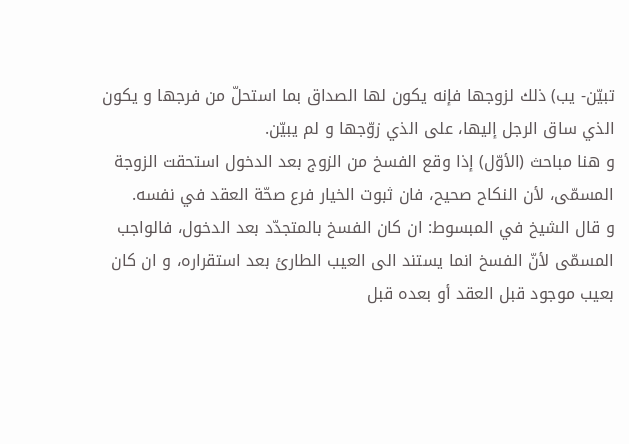تبيّن- يب) ذلك لزوجها فإنه يكون لها الصداق بما استحلّ من فرجها و يكون الذي ساق الرجل إليها، على الذي زوّجها و لم يبيّن.
و هنا مباحث (الأوّل) إذا وقع الفسخ من الزوج بعد الدخول استحقت الزوجة المسمّى، لأن النكاح صحيح، فان ثبوت الخيار فرع صحّة العقد في نفسه.
و قال الشيخ في المبسوط: ان كان الفسخ بالمتجدّد بعد الدخول، فالواجب المسمّى لأنّ الفسخ انما يستند الى العيب الطارئ بعد استقراره، و ان كان بعيب موجود قبل العقد أو بعده قبل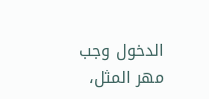الدخول وجب مهر المثل،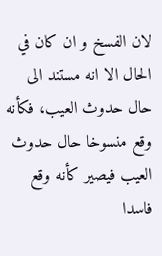لان الفسخ و ان كان في الحال الا انه مستند الى حال حدوث العيب، فكأنه وقع منسوخا حال حدوث العيب فيصير كأنه وقع فاسدا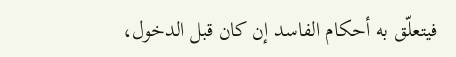فيتعلّق به أحكام الفاسد إن كان قبل الدخول،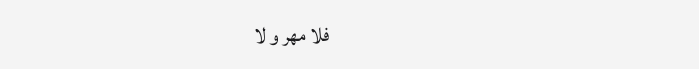فلا مهر و لا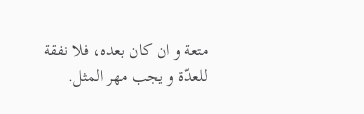متعة و ان كان بعده، فلا نفقة للعدّة و يجب مهر المثل.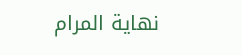نهاية المرام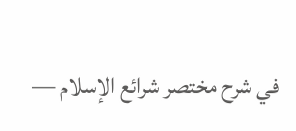في شرح مختصر شرائع الإسلام —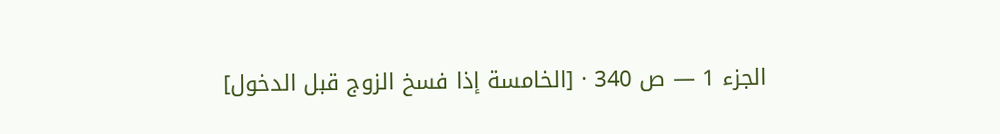الجزء 1 — ص 340 · [الخامسة إذا فسخ الزوج قبل الدخول]